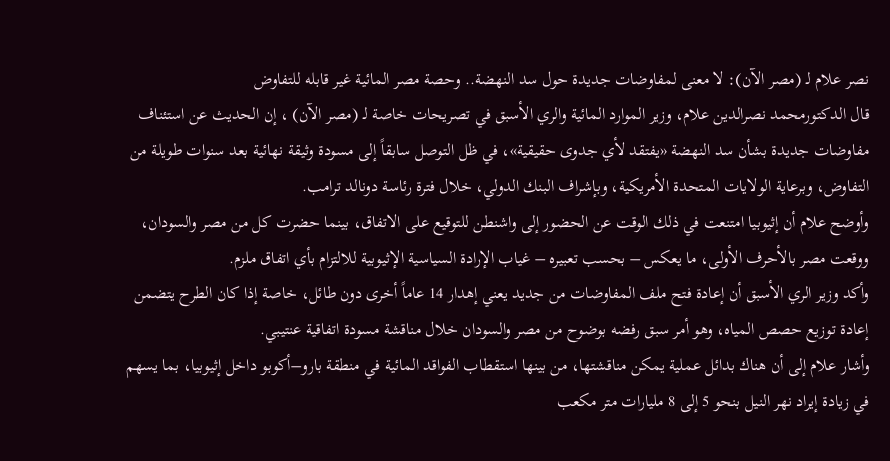نصر علام لـ (مصر الآن): لا معنى لمفاوضات جديدة حول سد النهضة.. وحصة مصر المائية غير قابله للتفاوض
قال الدكتورمحمد نصرالدين علام، وزير الموارد المائية والري الأسبق في تصريحات خاصة لـ (مصر الآن) ، إن الحديث عن استئناف مفاوضات جديدة بشأن سد النهضة «يفتقد لأي جدوى حقيقية»، في ظل التوصل سابقاً إلى مسودة وثيقة نهائية بعد سنوات طويلة من التفاوض، وبرعاية الولايات المتحدة الأمريكية، وبإشراف البنك الدولي، خلال فترة رئاسة دونالد ترامب.
وأوضح علام أن إثيوبيا امتنعت في ذلك الوقت عن الحضور إلى واشنطن للتوقيع على الاتفاق، بينما حضرت كل من مصر والسودان، ووقعت مصر بالأحرف الأولى، ما يعكس – بحسب تعبيره – غياب الإرادة السياسية الإثيوبية للالتزام بأي اتفاق ملزم.
وأكد وزير الري الأسبق أن إعادة فتح ملف المفاوضات من جديد يعني إهدار 14 عاماً أخرى دون طائل، خاصة إذا كان الطرح يتضمن إعادة توزيع حصص المياه، وهو أمر سبق رفضه بوضوح من مصر والسودان خلال مناقشة مسودة اتفاقية عنتيبي.
وأشار علام إلى أن هناك بدائل عملية يمكن مناقشتها، من بينها استقطاب الفواقد المائية في منطقة بارو–أكوبو داخل إثيوبيا، بما يسهم في زيادة إيراد نهر النيل بنحو 5 إلى 8 مليارات متر مكعب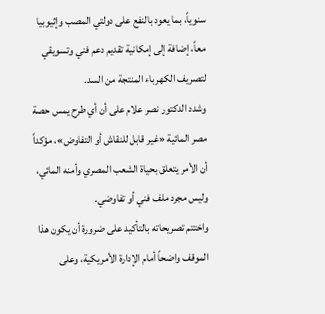سنوياً، بما يعود بالنفع على دولتي المصب وإثيوبيا معاً، إضافة إلى إمكانية تقديم دعم فني وتسويقي لتصريف الكهرباء المنتجة من السد.
وشدد الدكتور نصر علام على أن أي طرح يمس حصة مصر المائية «غير قابل للنقاش أو التفاوض»، مؤكداً أن الأمر يتعلق بحياة الشعب المصري وأمنه المائي، وليس مجرد ملف فني أو تفاوضي.
واختتم تصريحاته بالتأكيد على ضرورة أن يكون هذا الموقف واضحاً أمام الإدارة الأمريكية، وعلى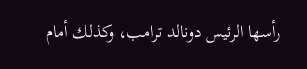رأسها الرئيس دونالد ترامب، وكذلك أمام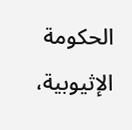الحكومة الإثيوبية،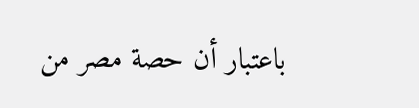باعتبار أن حصة مصر من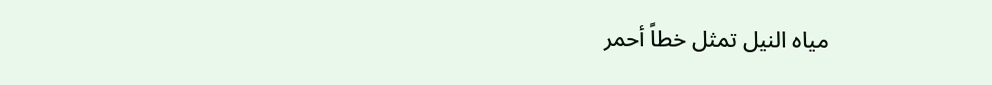مياه النيل تمثل خطاً أحمر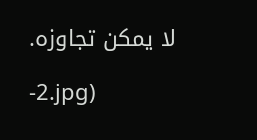لا يمكن تجاوزه.

-2.jpg)